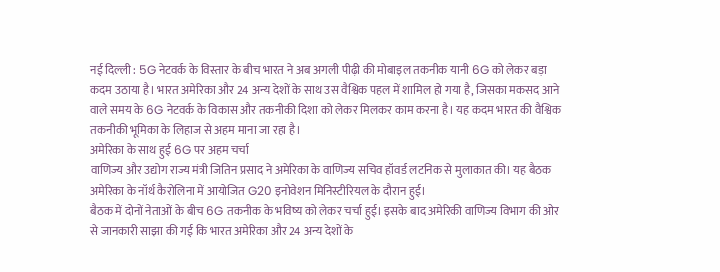नई दिल्ली : 5G नेटवर्क के विस्तार के बीच भारत ने अब अगली पीढ़ी की मोबाइल तकनीक यानी 6G को लेकर बड़ा कदम उठाया है। भारत अमेरिका और 24 अन्य देशों के साथ उस वैश्विक पहल में शामिल हो गया है, जिसका मकसद आने वाले समय के 6G नेटवर्क के विकास और तकनीकी दिशा को लेकर मिलकर काम करना है। यह कदम भारत की वैश्विक तकनीकी भूमिका के लिहाज से अहम माना जा रहा है।
अमेरिका के साथ हुई 6G पर अहम चर्चा
वाणिज्य और उद्योग राज्य मंत्री जितिन प्रसाद ने अमेरिका के वाणिज्य सचिव हॉवर्ड लटनिक से मुलाकात की। यह बैठक अमेरिका के नॉर्थ कैरोलिना में आयोजित G20 इनोवेशन मिनिस्टीरियल के दौरान हुई।
बैठक में दोनों नेताओं के बीच 6G तकनीक के भविष्य को लेकर चर्चा हुई। इसके बाद अमेरिकी वाणिज्य विभाग की ओर से जानकारी साझा की गई कि भारत अमेरिका और 24 अन्य देशों के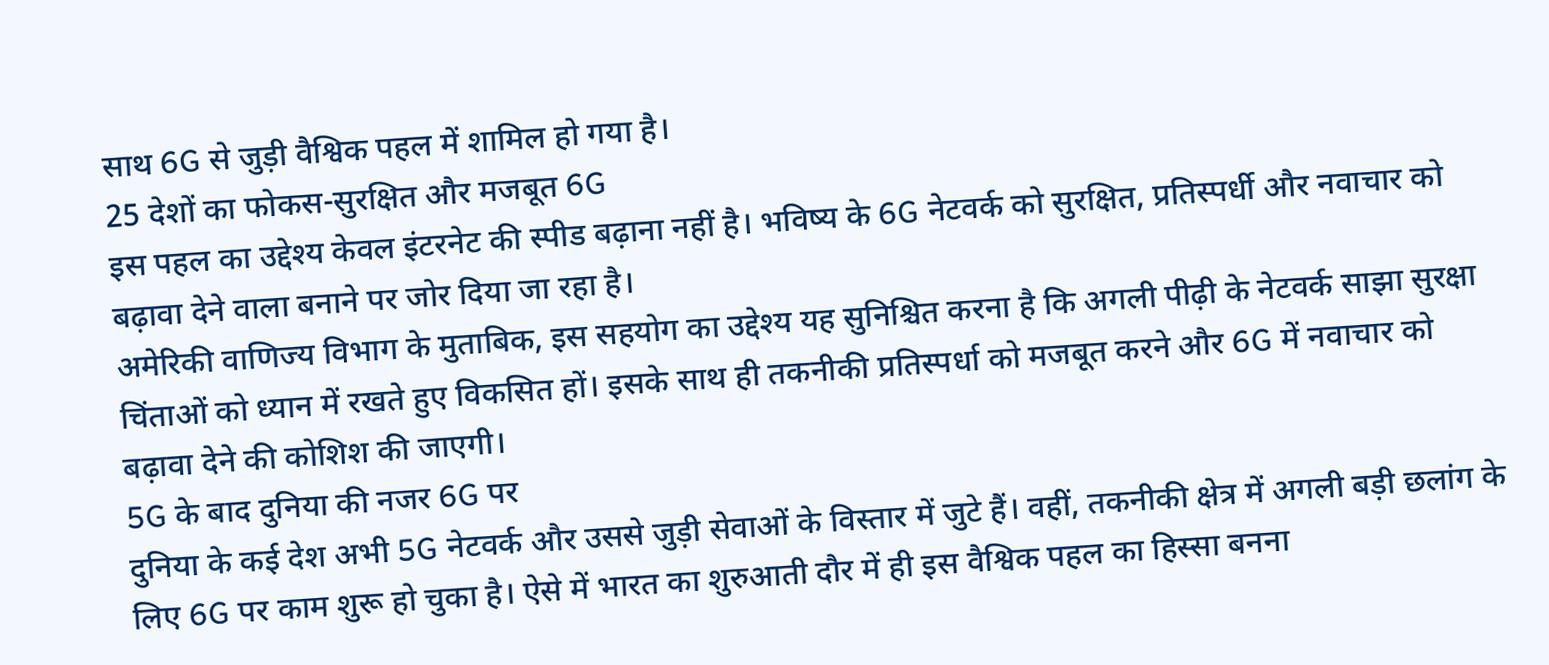साथ 6G से जुड़ी वैश्विक पहल में शामिल हो गया है।
25 देशों का फोकस-सुरक्षित और मजबूत 6G
इस पहल का उद्देश्य केवल इंटरनेट की स्पीड बढ़ाना नहीं है। भविष्य के 6G नेटवर्क को सुरक्षित, प्रतिस्पर्धी और नवाचार को बढ़ावा देने वाला बनाने पर जोर दिया जा रहा है।
अमेरिकी वाणिज्य विभाग के मुताबिक, इस सहयोग का उद्देश्य यह सुनिश्चित करना है कि अगली पीढ़ी के नेटवर्क साझा सुरक्षा चिंताओं को ध्यान में रखते हुए विकसित हों। इसके साथ ही तकनीकी प्रतिस्पर्धा को मजबूत करने और 6G में नवाचार को बढ़ावा देने की कोशिश की जाएगी।
5G के बाद दुनिया की नजर 6G पर
दुनिया के कई देश अभी 5G नेटवर्क और उससे जुड़ी सेवाओं के विस्तार में जुटे हैं। वहीं, तकनीकी क्षेत्र में अगली बड़ी छलांग के लिए 6G पर काम शुरू हो चुका है। ऐसे में भारत का शुरुआती दौर में ही इस वैश्विक पहल का हिस्सा बनना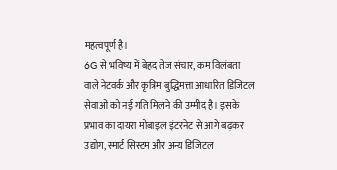महत्वपूर्ण है।
6G से भविष्य में बेहद तेज संचार, कम विलंबता वाले नेटवर्क और कृत्रिम बुद्धिमत्ता आधारित डिजिटल सेवाओं को नई गति मिलने की उम्मीद है। इसके प्रभाव का दायरा मोबाइल इंटरनेट से आगे बढ़कर उद्योग, स्मार्ट सिस्टम और अन्य डिजिटल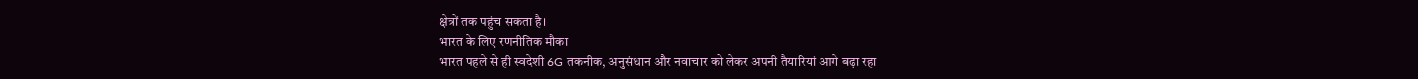क्षेत्रों तक पहुंच सकता है।
भारत के लिए रणनीतिक मौका
भारत पहले से ही स्वदेशी 6G तकनीक, अनुसंधान और नवाचार को लेकर अपनी तैयारियां आगे बढ़ा रहा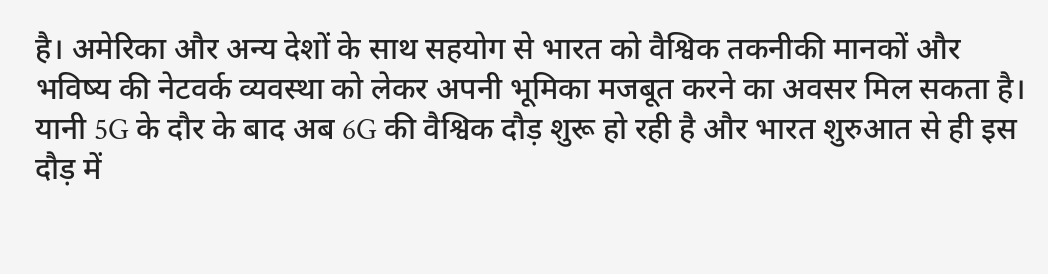है। अमेरिका और अन्य देशों के साथ सहयोग से भारत को वैश्विक तकनीकी मानकों और भविष्य की नेटवर्क व्यवस्था को लेकर अपनी भूमिका मजबूत करने का अवसर मिल सकता है।
यानी 5G के दौर के बाद अब 6G की वैश्विक दौड़ शुरू हो रही है और भारत शुरुआत से ही इस दौड़ में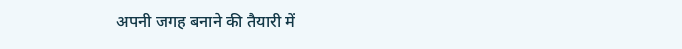अपनी जगह बनाने की तैयारी में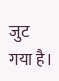जुट गया है।